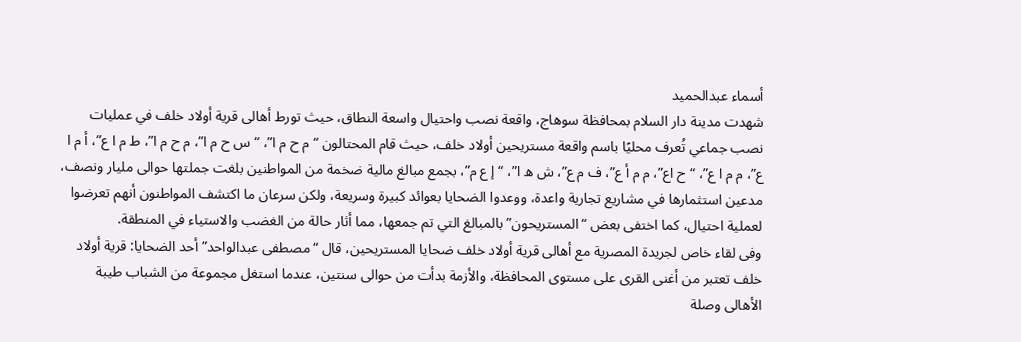أسماء عبدالحميد
شهدت مدينة دار السلام بمحافظة سوهاج، واقعة نصب واحتيال واسعة النطاق، حيث تورط أهالى قرية أولاد خلف في عمليات نصب جماعي تُعرف محليًا باسم واقعة مستريحين أولاد خلف، حيث قام المحتالون “م ح م ا”، “س ح م ا”، م ح م ا”، ط م ا ع”، أ م ا ع”، م م ا ع”، “ح اع”، م م أ ع”، ف م ع”، ش ه ا”، “إ ع م”، بجمع مبالغ مالية ضخمة من المواطنين بلغت جملتها حوالى مليار ونصف، مدعين استثمارها في مشاريع تجارية واعدة، ووعدوا الضحايا بعوائد كبيرة وسريعة، ولكن سرعان ما اكتشف المواطنون أنهم تعرضوا لعملية احتيال، كما اختفى بعض “المستريحون” بالمبالغ التي تم جمعها، مما أثار حالة من الغضب والاستياء في المنطقة.
وفى لقاء خاص لجريدة المصرية مع أهالى قرية أولاد خلف ضحايا المستريحين، قال “مصطفى عبدالواحد” أحد الضحايا: قرية أولاد خلف تعتبر من أغنى القرى على مستوى المحافظة، والأزمة بدأت من حوالى سنتين، عندما استغل مجموعة من الشباب طيبة الأهالى وصلة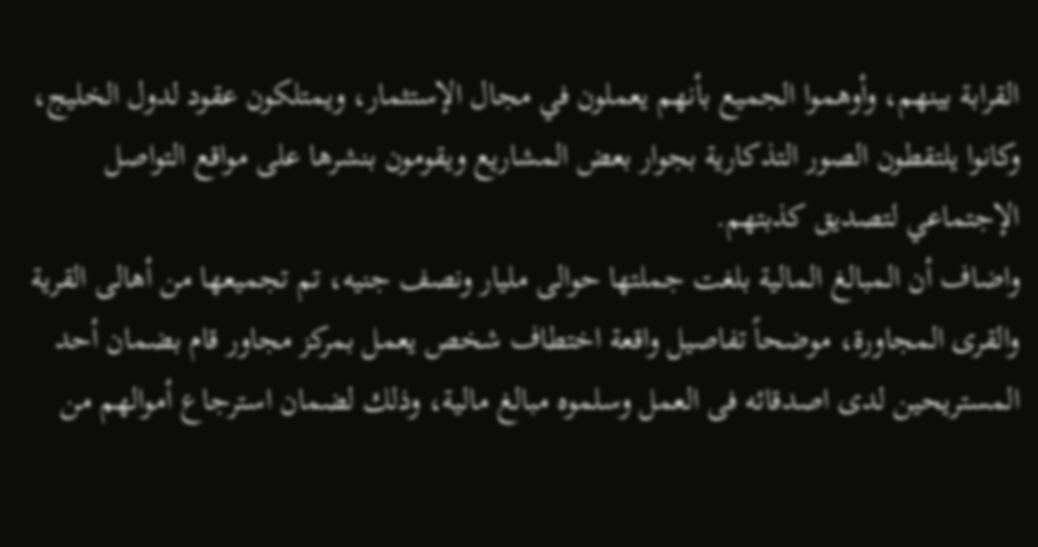القرابة بينهم، وأوهموا الجميع بأنهم يعملون في مجال الإستثمار، ويمتلكون عقود لدول الخليج، وكانوا يلتقطون الصور التذكارية بجوار بعض المشاريع ويقومون بنشرها على مواقع التواصل الإجتماعي لتصديق كذبتهم.
واضاف أن المبالغ المالية بلغت جملتها حوالى مليار ونصف جنيه، تم تجميعها من أهالى القرية والقرى المجاورة، موضحاً تفاصيل واقعة اختطاف شخص يعمل بمركز مجاور قام بضمان أحد المستريحين لدى اصدقائه فى العمل وسلموه مبالغ مالية، وذلك لضمان استرجاع أموالهم من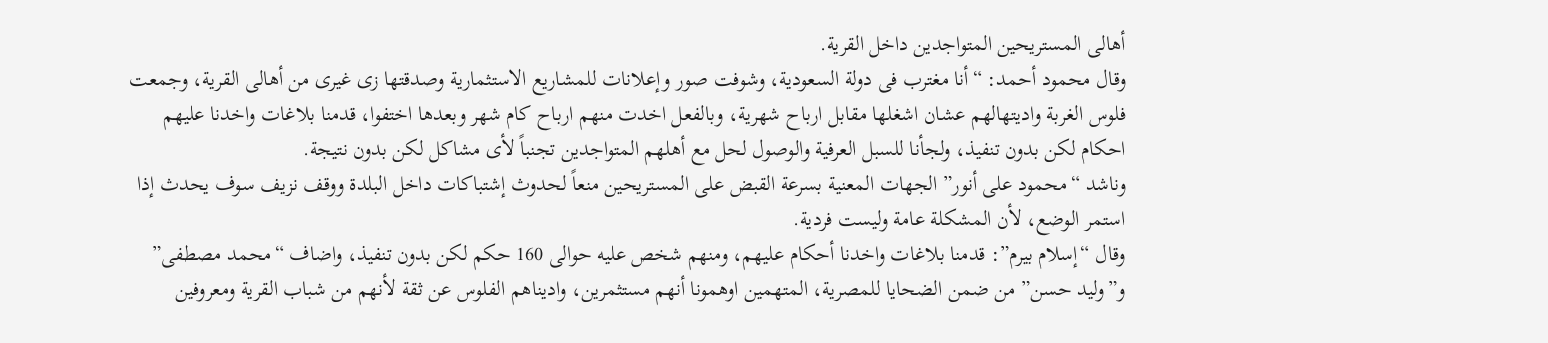أهالى المستريحين المتواجدين داخل القرية.
وقال محمود أحمد: “أنا مغترب فى دولة السعودية، وشوفت صور وإعلانات للمشاريع الاستثمارية وصدقتها زى غيرى من أهالى القرية، وجمعت فلوس الغربة واديتهالهم عشان اشغلها مقابل ارباح شهرية، وبالفعل اخدت منهم ارباح كام شهر وبعدها اختفوا، قدمنا بلاغات واخدنا عليهم احكام لكن بدون تنفيذ، ولجأنا للسبل العرفية والوصول لحل مع أهلهم المتواجدين تجنباً لأى مشاكل لكن بدون نتيجة.
وناشد “محمود على أنور” الجهات المعنية بسرعة القبض على المستريحين منعاً لحدوث إشتباكات داخل البلدة ووقف نزيف سوف يحدث إذا استمر الوضع، لأن المشكلة عامة وليست فردية.
وقال “إسلام بيرم”: قدمنا بلاغات واخدنا أحكام عليهم، ومنهم شخص عليه حوالى 160 حكم لكن بدون تنفيذ، واضاف “محمد مصطفى” و”وليد حسن” من ضمن الضحايا للمصرية، المتهمين اوهمونا أنهم مستثمرين، واديناهم الفلوس عن ثقة لأنهم من شباب القرية ومعروفين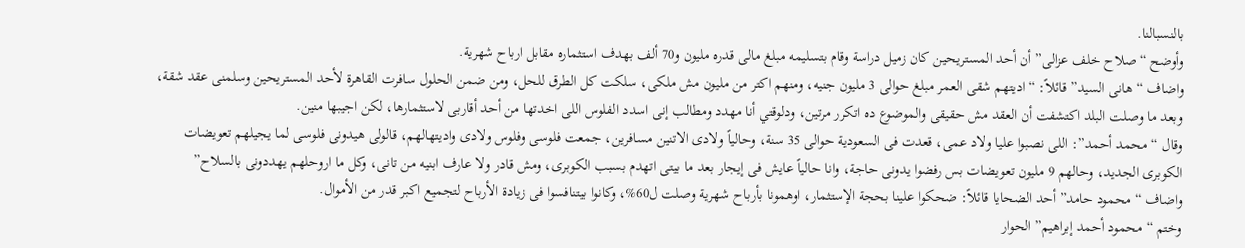بالنسبالنا.
وأوضح “صلاح خلف عزالى” أن أحد المستريحين كان زميل دراسة وقام بتسليمه مبلغ مالى قدره مليون و70 ألف بهدف استثماره مقابل ارباح شهرية.
واضاف “هانى السيد” قائلاً: “اديتهم شقى العمر مبلغ حوالى 3 مليون جنيه، ومنهم اكتر من مليون مش ملكى، سلكت كل الطرق للحل، ومن ضمن الحلول سافرت القاهرة لأحد المستريحين وسلمنى عقد شقة، وبعد ما وصلت البلد اكتشفت أن العقد مش حقيقى والموضوع ده اتكرر مرتين، ودلوقتي أنا مهدد ومطالب إنى اسدد الفلوس اللى اخدتها من أحد أقاربى لاستثمارها، لكن اجيبها منين.
وقال “محمد أحمد”: اللى نصبوا عليا ولاد عمى، قعدت فى السعودية حوالى 35 سنة، وحالياً ولادى الاتنين مسافرين، جمعت فلوسى وفلوس ولادى واديتهالهم، قالولى هيدونى فلوسى لما يجيلهم تعويضات الكوبرى الجديد، وحالهم 9 مليون تعويضات بس رفضوا يدونى حاجة، وانا حالياً عايش فى إيجار بعد ما بيتى اتهدم بسبب الكوبرى، ومش قادر ولا عارف ابنيه من تانى، وكل ما اروحلهم يهددونى بالسلاح”
واضاف “محمود حامد” أحد الضحايا قائلاً: ضحكوا علينا بحجة الإستثمار، اوهمونا بأرباح شهرية وصلت ل60%، وكانوا بيتنافسوا فى زيادة الأرباح لتجميع اكبر قدر من الأموال.
وختم “محمود أحمد إبراهيم” الحوار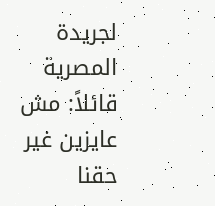لجريدة المصرية قائلاً: مش عايزين غير حقنا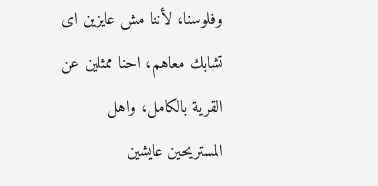وفلوسنا، لأننا مش عايزين اى تشابك معاهم، احنا ممثلين عن القرية بالكامل، واهل المستريحين عايشين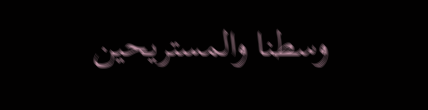وسطنا والمستريحين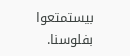بيستمتعوا بفلوسنا.